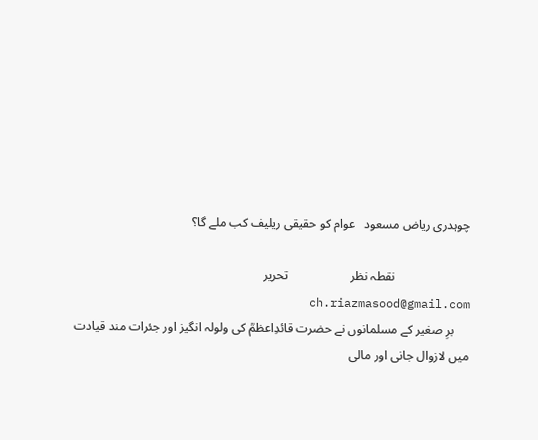چوہدری ریاض مسعود   عوام کو حقیقی ریلیف کب ملے گا؟

                        نقطہ نظر                    تحریر
                                  ch.riazmasood@gmail.com
     برِ صغیر کے مسلمانوں نے حضرت قائدِاعظمؒ کی ولولہ انگیز اور جئرات مند قیادت میں لازوال جانی اور مالی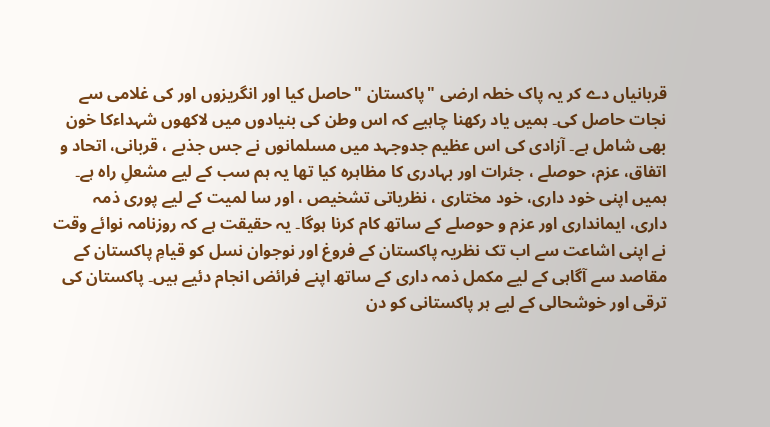قربانیاں دے کر یہ پاک خطہ ارضی "پاکستان "حاصل کیا اور انگریزوں اور کی غلامی سے نجات حاصل کی۔ ہمیں یاد رکھنا چاہیے کہ اس وطن کی بنیادوں میں لاکھوں شہداءکا خون بھی شامل ہے۔ آزادی کی اس عظیم جدوجہد میں مسلمانوں نے جس جذبے ، قربانی، اتحاد و اتفاق، عزم، حوصلے ، جئرات اور بہادری کا مظاہرہ کیا تھا یہ ہم سب کے لیے مشعلِ راہ ہے۔ ہمیں اپنی خود داری، خود مختاری ، نظریاتی تشخیص ، اور سا لمیت کے لیے پوری ذمہ داری، ایمانداری اور عزم و حوصلے کے ساتھ کام کرنا ہوگا۔ یہ حقیقت ہے کہ روزنامہ نوائے وقت نے اپنی اشاعت سے اب تک نظریہ پاکستان کے فروغ اور نوجوان نسل کو قیامِ پاکستان کے مقاصد سے آگاہی کے لیے مکمل ذمہ داری کے ساتھ اپنے فرائض انجام دئیے ہیں۔ پاکستان کی ترقی اور خوشحالی کے لیے ہر پاکستانی کو دن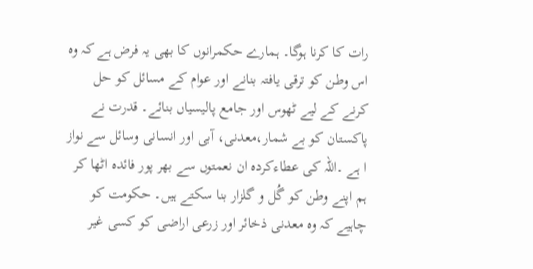رات کا کرنا ہوگا۔ ہمارے حکمرانوں کا بھی یہ فرض ہے کہ وہ اس وطن کو ترقی یافتہ بنانے اور عوام کے مسائل کو حل کرنے کے لیے ٹھوس اور جامع پالیسیاں بنائے۔ قدرت نے پاکستان کو بے شمار،معدنی، آبی اور انسانی وسائل سے نواز ا ہے ۔اللہ کی عطاءکردہ ان نعمتوں سے بھر پور فائدہ اٹھا کر ہم اپنے وطن کو گُل و گلزار بنا سکتے ہیں۔ حکومت کو چاہیے کہ وہ معدنی ذخائر اور زرعی اراضی کو کسی غیر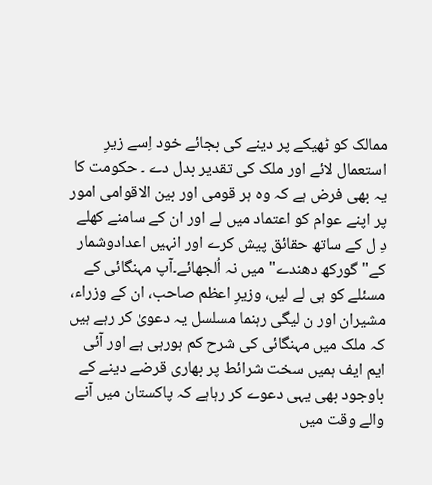ممالک کو ٹھیکے پر دینے کی بجائے خود اِسے زیرِ استعمال لائے اور ملک کی تقدیر بدل دے ۔ حکومت کا یہ بھی فرض ہے کہ وہ ہر قومی اور بین الاقوامی امور پر اپنے عوام کو اعتماد میں لے اور ان کے سامنے کھلے دِ ل کے ساتھ حقائق پیش کرے اور انہیں اعدادوشمار کے"گورکھ دھندے" میں نہ اُلجھائے۔آپ مہنگائی کے مسئلے کو ہی لے لیں، وزیرِ اعظم صاحب، ان کے وزراء، مشیران اور ن لیگی رہنما مسلسل یہ دعویٰ کر رہے ہیں کہ ملک میں مہنگائی کی شرح کم ہورہی ہے اور آئی ایم ایف ہمیں سخت شرائط پر بھاری قرضے دینے کے باوجود بھی یہی دعوے کر رہاہے کہ پاکستان میں آنے والے وقت میں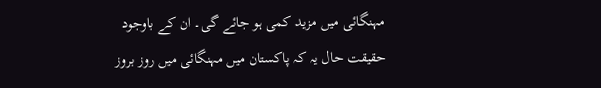مہنگائی میں مزید کمی ہو جائے گی۔ ان کے باوجود حقیقت حال یہ کہ پاکستان میں مہنگائی میں روز بروز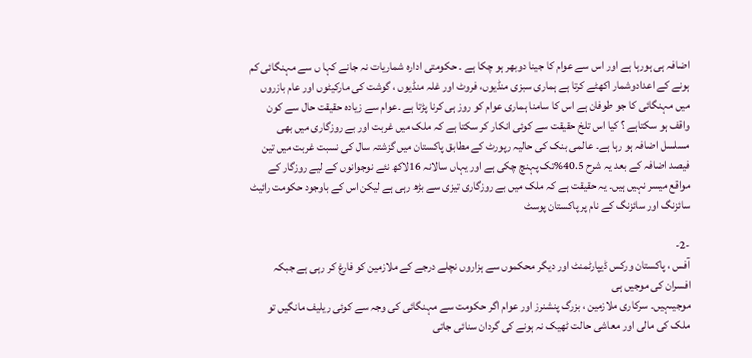اضافہ ہی ہورہا ہے اور اس سے عوام کا جینا دوبھر ہو چکا ہے ۔ حکومتی ادارہ شماریات نہ جانے کہا ں سے مہنگائی کم ہونے کے اعدادوشمار اکھٹے کرتا ہے ہماری سبزی منڈیوں، فروٹ اور غلہ منڈیوں ، گوشت کی مارکیٹوں اور عام بازروں میں مہنگائی کا جو طوفان ہے اس کا سامنا ہماری عوام کو روز ہی کرنا پڑتا ہے ۔عوام سے زیادہ حقیقت حال سے کون واقف ہو سکتاہے ؟ کیا اس تلخ حقیقت سے کوئی انکار کر سکتا ہے کہ ملک میں غربت اور بے روزگاری میں بھی مسلسل اضافہ ہو رہا ہے۔ عالمی بنک کی حالیہ رپورٹ کے مطابق پاکستان میں گزشتہ سال کی نسبت غربت میں تین فیصد اضافہ کے بعد یہ شرح 40.5%تک پہنچ چکی ہے اور یہاں سالانہ 16لاکھ نئے نوجوانوں کے لیے روزگار کے مواقع میسر نہیں ہیں۔ یہ حقیقت ہے کہ ملک میں بے روزگاری تیزی سے بڑھ رہی ہے لیکن اس کے باوجود حکومت رائیٹ سائزنگ اور سائزنگ کے نام پر پاکستان پوسٹ

-2-
آفس ، پاکستان ورکس ڈیپارٹمنٹ اور دیگر محکموں سے ہزاروں نچلے درجے کے ملازمین کو فارغ کر رہی ہے جبکہ افسران کی موجیں ہی
موجیںہیں۔ سرکاری ملازمین ، بزرگ پنشنرز اور عوام اگر حکومت سے مہنگائی کی وجہ سے کوئی ریلیف مانگیں تو ملک کی مالی اور معاشی حالت ٹھیک نہ ہونے کی گردان سنائی جاتی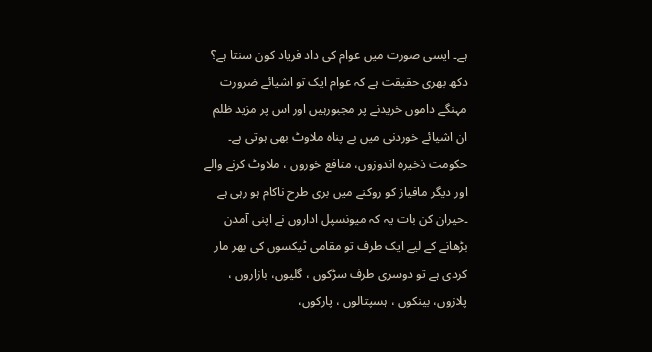ہے۔ ایسی صورت میں عوام کی داد فریاد کون سنتا ہے؟ دکھ بھری حقیقت ہے کہ عوام ایک تو اشیائے ضرورت مہنگے داموں خریدنے پر مجبورہیں اور اس پر مزید ظلم ان اشیائے خوردنی میں بے پناہ ملاوٹ بھی ہوتی ہے۔ حکومت ذخیرہ اندوزوں، منافع خوروں ، ملاوٹ کرنے والے اور دیگر مافیاز کو روکنے میں بری طرح ناکام ہو رہی ہے ۔حیران کن بات یہ کہ میونسپل اداروں نے اپنی آمدن بڑھانے کے لیے ایک طرف تو مقامی ٹیکسوں کی بھر مار کردی ہے تو دوسری طرف سڑکوں ، گلیوں، بازاروں ، پلازوں، بینکوں ، ہسپتالوں ، پارکوں،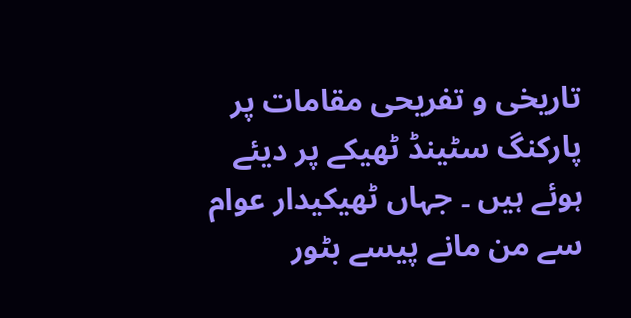تاریخی و تفریحی مقامات پر پارکنگ سٹینڈ ٹھیکے پر دیئے ہوئے ہیں ۔ جہاں ٹھیکیدار عوام سے من مانے پیسے بٹور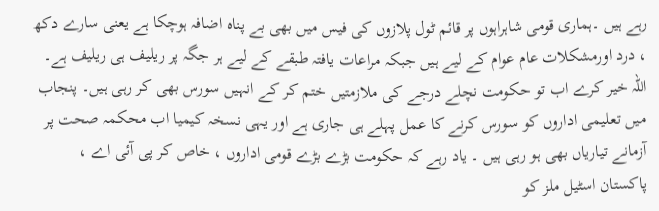رہے ہیں ۔ہماری قومی شاہراہوں پر قائم ٹول پلازوں کی فیس میں بھی بے پناہ اضافہ ہوچکا ہے یعنی سارے دکھ ، درد اورمشکلات عام عوام کے لیے ہیں جبکہ مراعات یافتہ طبقے کے لیے ہر جگہ پر ریلیف ہی ریلیف ہے۔ اللہ خیر کرے اب تو حکومت نچلے درجے کی ملازمتیں ختم کر کے انہیں سورس بھی کر رہی ہیں۔ پنجاب میں تعلیمی اداروں کو سورس کرنے کا عمل پہلے ہی جاری ہے اور یہی نسخہ کیمیا اب محکمہ صحت پر آزمانے تیاریاں بھی ہو رہی ہیں ۔ یاد رہے کہ حکومت بڑے بڑے قومی اداروں ، خاص کر پی آئی اے ، پاکستان اسٹیل ملز کو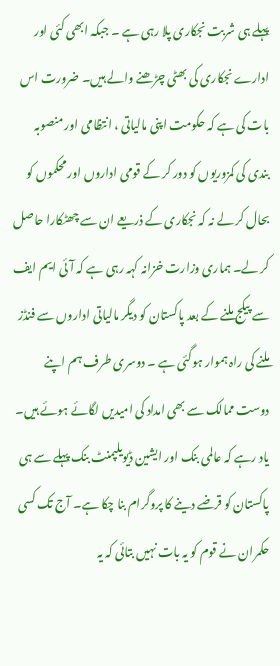پہلے ہی شربت نجکاری پلا رہی ہے ۔ جبکہ ابھی کئی اور ادارے نجکاری کی بھٹی چڑھنے والے ہیں۔ ضرورت اس بات کی ہے کہ حکومت اپنی مالیاتی ، انتظامی اور منصوبہ بندی کی کمزوریوں کو دور کر کے قومی اداروں اور محکموں کو بحال کر لے نہ کہ نجکاری کے ذریعے ان سے چھٹکارا حاصل کر لے۔ ہماری وزارت خزانہ کہہ رہی ہے کہ آئی ایم ایف سے پیکج ملنے کے بعد پاکستان کو دیگر مالیاتی اداروں سے فنڈز ملنے کی راہ ہموار ہوگئی ہے ۔ دوسری طرف ہم اپنے دوست ممالک سے بھی امداد کی امیدیں لگائے ہوئے ہیں۔ یاد رہے کہ عالمی بنک اور ایشین ڈیویلپمنٹ بنک پہلے سے ہی پاکستان کو قرضے دینے کا پروگرام بنا چکا ہے۔ آج تک کسی حکمران نے قوم کو یہ بات نہیں بتائی کہ یہ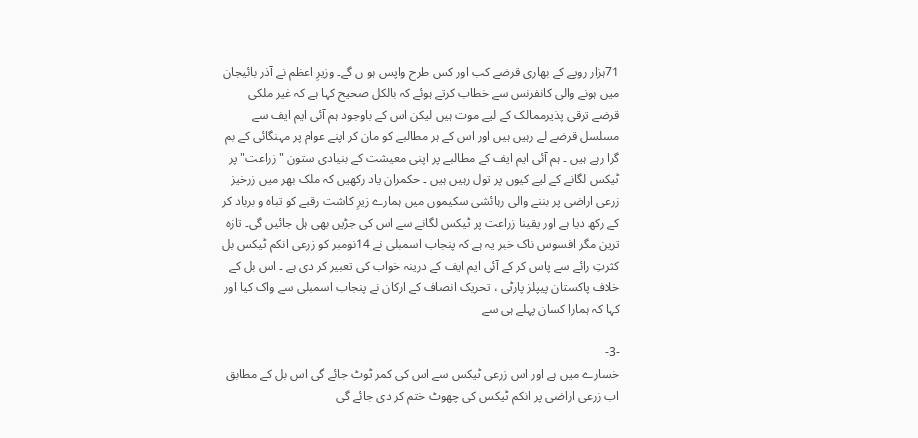71ہزار روپے کے بھاری قرضے کب اور کس طرح واپس ہو ں گے۔ وزیرِ اعظم نے آذر بائیجان میں ہونے والی کانفرنس سے خطاب کرتے ہوئے کہ بالکل صحیح کہا ہے کہ غیر ملکی قرضے ترقی پذیرممالک کے لیے موت ہیں لیکن اس کے باوجود ہم آئی ایم ایف سے مسلسل قرضے لے رہیں ہیں اور اس کے ہر مطالبے کو مان کر اپنے عوام پر مہنگائی کے بم گرا رہے ہیں ۔ ہم آئی ایم ایف کے مطالبے پر اپنی معیشت کے بنیادی ستون "زراعت" پر ٹیکس لگانے کے لیے کیوں پر تول رہیں ہیں ۔ حکمران یاد رکھیں کہ ملک بھر میں زرخیز زرعی اراضی پر بننے والی رہائشی سکیموں میں ہمارے زیرِ کاشت رقبے کو تباہ و برباد کر کے رکھ دیا ہے اور یقینا زراعت پر ٹیکس لگانے سے اس کی جڑیں بھی ہل جائیں گی۔ تازہ ترین مگر افسوس ناک خبر یہ ہے کہ پنجاب اسمبلی نے 14نومبر کو زرعی انکم ٹیکس بل کثرتِ رائے سے پاس کر کے آئی ایم ایف کے درینہ خواب کی تعبیر کر دی ہے ۔ اس بل کے خلاف پاکستان پیپلز پارٹی ، تحریک انصاف کے ارکان نے پنجاب اسمبلی سے واک کیا اور کہا کہ ہمارا کسان پہلے ہی سے

-3-
خسارے میں ہے اور اس زرعی ٹیکس سے اس کی کمر ٹوٹ جائے گی اس بل کے مطابق اب زرعی اراضی پر انکم ٹیکس کی چھوٹ ختم کر دی جائے گی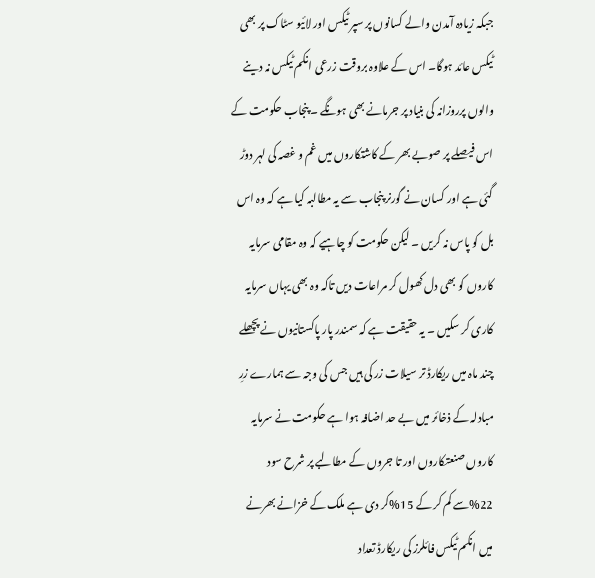جبکہ زیادہ آمدن والے کسانوں پر سپر ٹیکس اور لائیو سٹاک پر بھی ٹیکس عائد ہوگا۔ اس کے علاوہ بروقت زرعی انکم ٹیکس نہ دینے والوں پرروزانہ کی بنیاد پر جرمانے بھی ہونگے ۔ پنجاب حکومت کے اس فیصلے پر صوبے بھر کے کاشتکاروں میں غم و غصہ کی لہر دوڑ گئی ہے اور کسان نے گورنر پنجاب سے یہ مطالبہ کیا ہے کہ وہ اس بل کو پاس نہ کریں ۔ لیکن حکومت کو چاہیے کہ وہ مقامی سرمایہ کاروں کو بھی دل کھول کر مراعات دیں تاکہ وہ بھی یہاں سرمایہ کاری کر سکیں ۔ یہ حقیقت ہے کہ سمندر پار پاکستانیوں نے پچھلے چند ماہ میں ریکارڈ تر سیلات زر کی ہیں جس کی وجہ سے ہمارے زرِ مبادلہ کے ذخائر میں بے حد اضافہ ہوا ہے حکومت نے سرمایہ کاروں صنعتکاروں اور تا جروں کے مطالبے پر شرح سود 22%سے کم کر کے 15%کر دی ہے ملک کے خزانے بھرنے میں انکم ٹیکس فائلرز کی ریکارڈ تعداد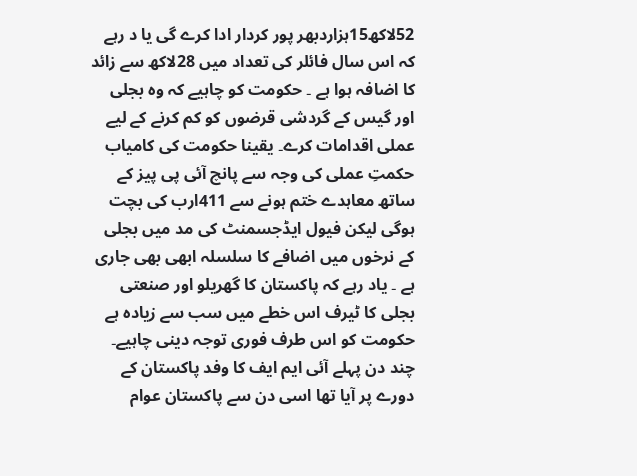52لاکھ15ہزاردبھر پور کردار ادا کرے گی یا د رہے کہ اس سال فائلر کی تعداد میں 28لاکھ سے زائد کا اضافہ ہوا ہے ۔ حکومت کو چاہیے کہ وہ بجلی اور گیس کے گردشی قرضوں کو کم کرنے کے لیے عملی اقدامات کرے۔ یقینا حکومت کی کامیاب حکمتِ عملی کی وجہ سے پانچ آئی پی پیز کے ساتھ معاہدے ختم ہونے سے 411ارب کی بچت ہوگی لیکن فیول ایڈجسمنٹ کی مد میں بجلی کے نرخوں میں اضافے کا سلسلہ ابھی بھی جاری ہے ۔ یاد رہے کہ پاکستان کا گھریلو اور صنعتی بجلی کا ٹیرف اس خطے میں سب سے زیادہ ہے حکومت کو اس طرف فوری توجہ دینی چاہیے۔ چند دن پہلے آئی ایم ایف کا وفد پاکستان کے دورے پر آیا تھا اسی دن سے پاکستان عوام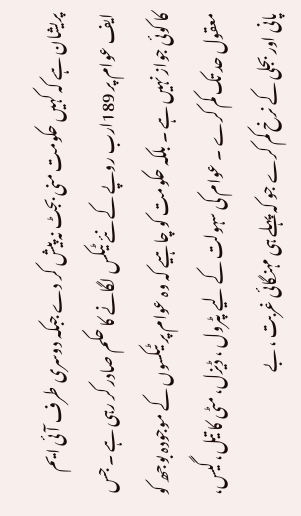پریشان ہے کہ کہیں حکومت منی بجٹ نہ پیش کر دے جبکہ دوسری طرف آئی ایم ایف عوام پر 189ارب روپے کے نئے ٹیکس لگانے کا حکم صادر کر رہی ہے ۔ جس کا کوئی جواز نہیں ہے ۔ بلکہ حکومت کو چاہیے کہ وہ عوام پر ٹیکسوں کے موجودہ بوجھ کو معقول حد تک کم کرے ۔ عوام کی سہولت کے لیے پٹرول ، ڈیزل، مٹی کا تیل، گیس، پانی اور بجلی کے نرخ کم کرے جو کہ پہلے ہی مہنگائی غربت ، بے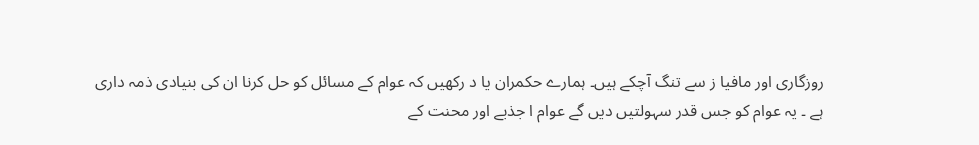روزگاری اور مافیا ز سے تنگ آچکے ہیں۔ ہمارے حکمران یا د رکھیں کہ عوام کے مسائل کو حل کرنا ان کی بنیادی ذمہ داری ہے ۔ یہ عوام کو جس قدر سہولتیں دیں گے عوام ا جذبے اور محنت کے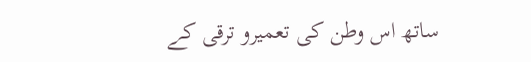ساتھ اس وطن کی تعمیرو ترقی کے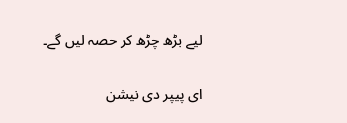لیے بڑھ چڑھ کر حصہ لیں گے۔

ای پیپر دی نیشن